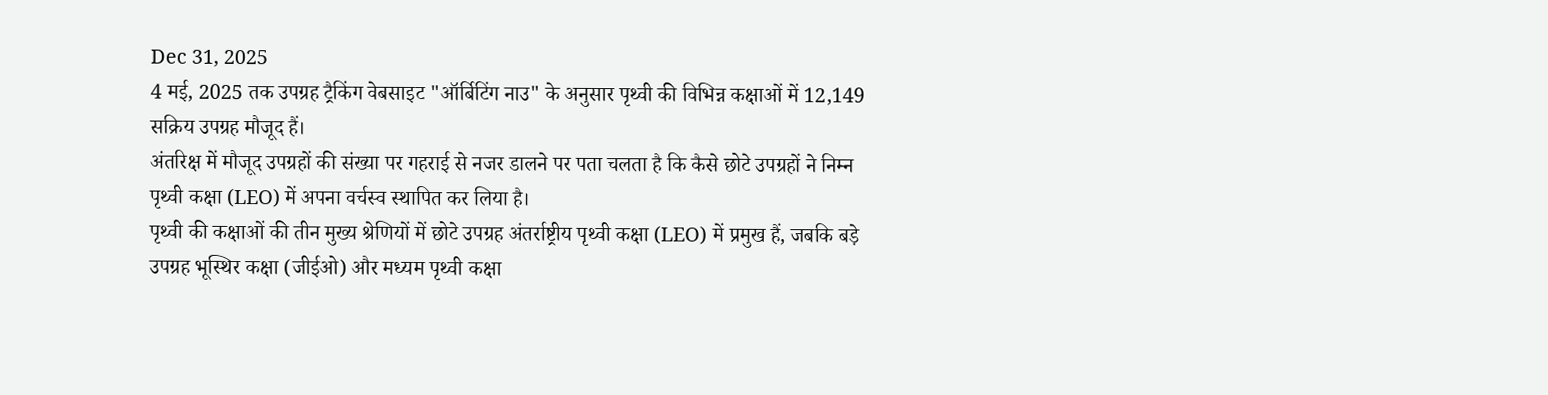Dec 31, 2025
4 मई, 2025 तक उपग्रह ट्रैकिंग वेबसाइट "ऑर्बिटिंग नाउ" के अनुसार पृथ्वी की विभिन्न कक्षाओं में 12,149 सक्रिय उपग्रह मौजूद हैं।
अंतरिक्ष में मौजूद उपग्रहों की संख्या पर गहराई से नजर डालने पर पता चलता है कि कैसे छोटे उपग्रहों ने निम्न पृथ्वी कक्षा (LEO) में अपना वर्चस्व स्थापित कर लिया है।
पृथ्वी की कक्षाओं की तीन मुख्य श्रेणियों में छोटे उपग्रह अंतर्राष्ट्रीय पृथ्वी कक्षा (LEO) में प्रमुख हैं, जबकि बड़े उपग्रह भूस्थिर कक्षा (जीईओ) और मध्यम पृथ्वी कक्षा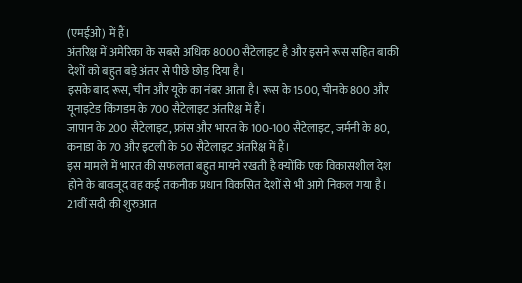(एमईओ) में हैं।
अंतरिक्ष में अमेरिका के सबसे अधिक 8000 सैटेलाइट है और इसने रूस सहित बाकी देशों को बहुत बड़े अंतर से पीछे छोड़ दिया है।
इसके बाद रूस, चीन और यूके का नंबर आता है। रूस के1500, चीनके 800 और यूनाइटेड किंगडम के 700 सैटेलाइट अंतरिक्ष में हैं।
जापान के 200 सैटेलाइट, फ्रांस और भारत के 100-100 सैटेलाइट, जर्मनी के 80, कनाडा के 70 और इटली के 50 सैटेलाइट अंतरिक्ष में हैं।
इस मामले में भारत की सफलता बहुत मायने रखती है क्योंकि एक विकासशील देश होने के बावजूद वह कई तकनीक प्रधान विकसित देशों से भी आगे निकल गया है।
21वीं सदी की शुरुआत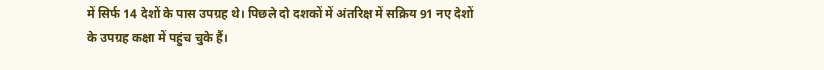में सिर्फ 14 देशों के पास उपग्रह थे। पिछले दो दशकों में अंतरिक्ष में सक्रिय 91 नए देशों के उपग्रह कक्षा में पहुंच चुके हैं।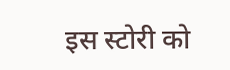इस स्टोरी को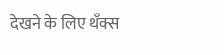देखने के लिए थॅंक्स